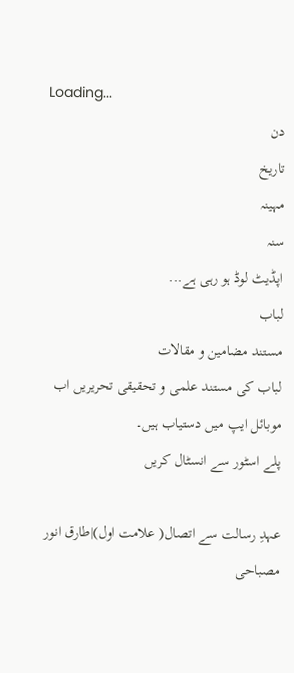Loading...
دن
تاریخ
مہینہ
سنہ
اپڈیٹ لوڈ ہو رہی ہے...
لباب
مستند مضامین و مقالات
لباب کی مستند علمی و تحقیقی تحریریں اب موبائل ایپ میں دستیاب ہیں۔
پلے اسٹور سے انسٹال کریں

عہدِ رسالت سے اتصال( علامت اول)|طارق انور مصباحی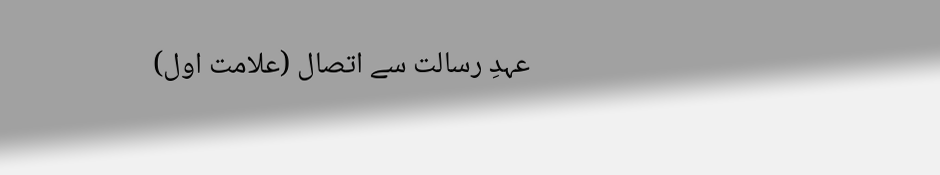عہدِ رسالت سے اتصال (علامت اول)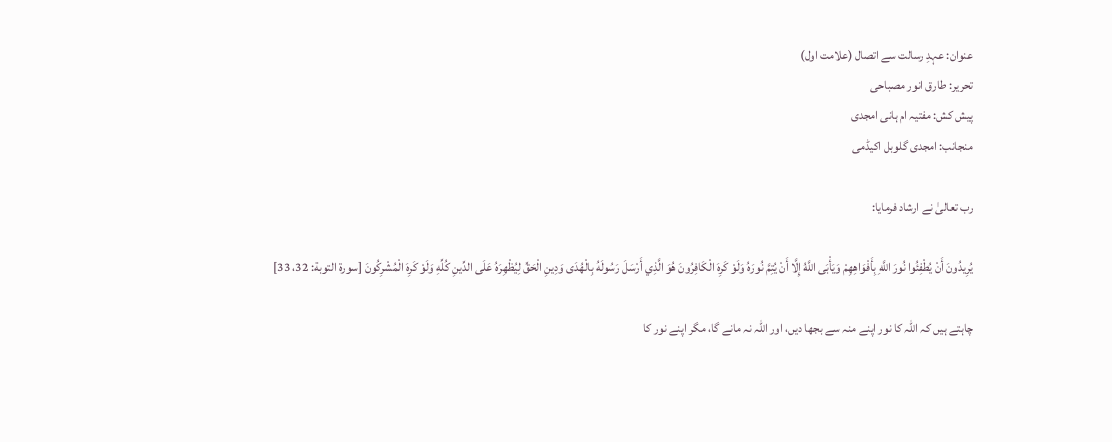عنوان: عہدِ رسالت سے اتصال (علامت اول)
تحریر: طارق انور مصباحی
پیش کش: مفتیہ ام ہانی امجدی
منجانب: امجدی گلوبل اکیڈمی

رب تعالیٰ نے ارشاد فرمایا:

يُرِيدُونَ أَنْ يُطْفِئُوا نُورَ اللَّهِ بِأَفْوَاهِهِمْ وَيَأْبَى اللَّهُ إِلَّا أَنْ يُتِمَّ نُورَهُ وَلَوْ كَرِهَ الْكَافِرُونَ هُوَ الَّذِي أَرْسَلَ رَسُولَهُ بِالْهُدَى وَدِينِ الْحَقِّ لِيُظْهِرَهُ عَلَى الدِّينِ كُلِّهِ وَلَوْ كَرِهَ الْمُشْرِكُونَ [سورۃ التوبة: 32، 33]

چاہتے ہیں کہ اللہ کا نور اپنے منہ سے بجھا دیں، اور اللہ نہ مانے گا، مگر اپنے نور کا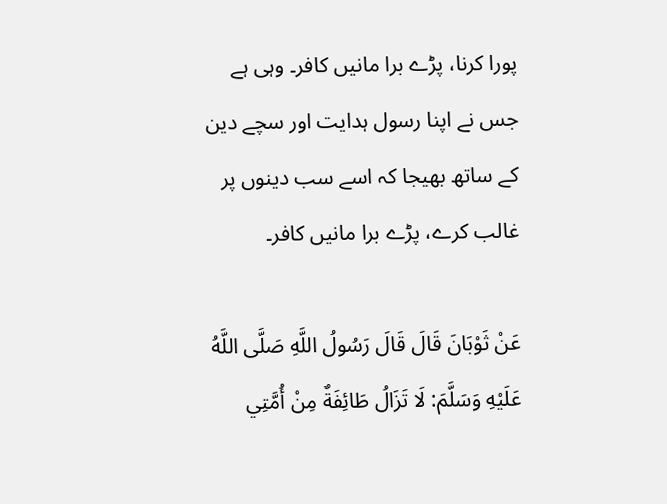پورا کرنا، پڑے برا مانیں کافر۔ وہی ہے جس نے اپنا رسول ہدایت اور سچے دین کے ساتھ بھیجا کہ اسے سب دینوں پر غالب کرے، پڑے برا مانیں کافر۔

عَنْ ثَوْبَانَ قَالَ قَالَ رَسُولُ اللَّهِ صَلَّى اللَّهُ عَلَيْهِ وَسَلَّمَ: لَا تَزَالُ طَائِفَةٌ مِنْ أُمَّتِي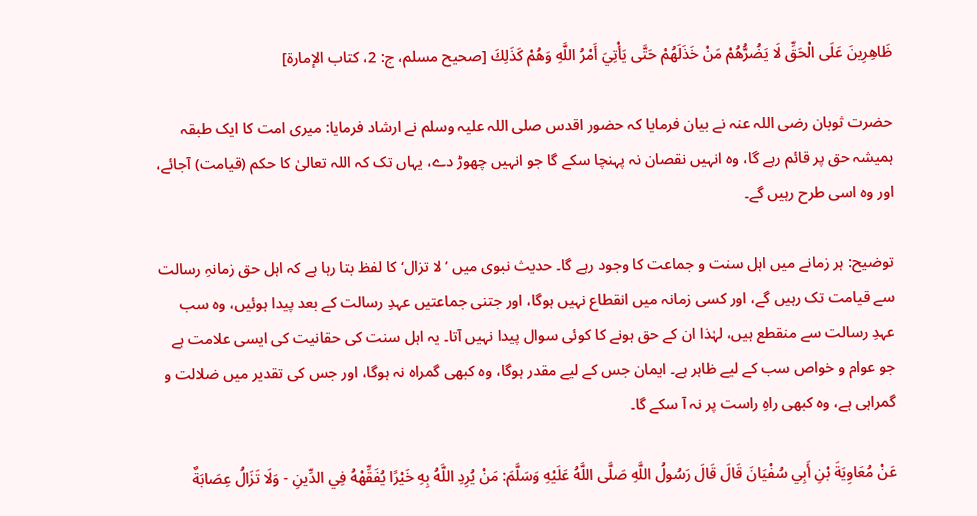ظَاهِرِينَ عَلَى الْحَقِّ لَا يَضُرُّهُمْ مَنْ خَذَلَهُمْ حَتَّى يَأْتِيَ أَمْرُ اللَّهِ وَهُمْ كَذَلِكَ [صحیح مسلم، ج: 2، کتاب الإمارة]

حضرت ثوبان رضی اللہ عنہ نے بیان فرمایا کہ حضور اقدس صلی اللہ علیہ وسلم نے ارشاد فرمایا: میری امت کا ایک طبقہ ہمیشہ حق پر قائم رہے گا، وہ انہیں نقصان نہ پہنچا سکے گا جو انہیں چھوڑ دے، یہاں تک کہ اللہ تعالیٰ کا حکم (قیامت) آجائے، اور وہ اسی طرح رہیں گے۔

توضیح: ہر زمانے میں اہل سنت و جماعت کا وجود رہے گا۔ حدیث نبوی میں ’لا تزال‘ کا لفظ بتا رہا ہے کہ اہل حق زمانہِ رسالت سے قیامت تک رہیں گے، اور کسی زمانہ میں انقطاع نہیں ہوگا، اور جتنی جماعتیں عہدِ رسالت کے بعد پیدا ہوئیں، وہ سب عہدِ رسالت سے منقطع ہیں، لہٰذا ان کے حق ہونے کا کوئی سوال پیدا نہیں آتا۔ یہ اہل سنت کی حقانیت کی ایسی علامت ہے جو عوام و خواص سب کے لیے ظاہر ہے۔ ایمان جس کے لیے مقدر ہوگا، وہ کبھی گمراہ نہ ہوگا، اور جس کی تقدیر میں ضلالت و گمراہی ہے، وہ کبھی راہِ راست پر نہ آ سکے گا۔

عَنْ مُعَاوِيَةَ بْنِ أَبِي سُفْيَانَ قَالَ قَالَ رَسُولُ اللَّهِ صَلَّى اللَّهُ عَلَيْهِ وَسَلَّمَ: مَنْ يُرِدِ اللَّهُ بِهِ خَيْرًا يُفَقِّهْهُ فِي الدِّينِ - وَلَا تَزَالُ عِصَابَةٌ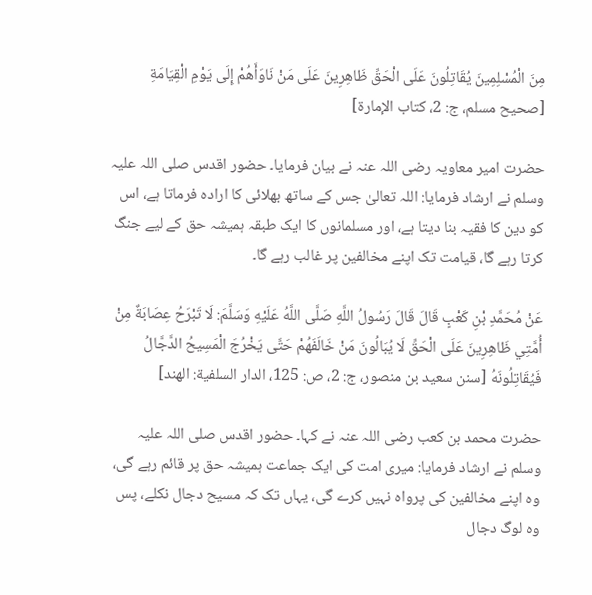مِنَ الْمُسْلِمِينَ يُقَاتِلُونَ عَلَى الْحَقِّ ظَاهِرِينَ عَلَى مَنْ نَاوَأَهُمْ إِلَى يَوْمِ الْقِيَامَةِ [صحیح مسلم، ج: 2، کتاب الإمارة]

حضرت امیر معاویہ رضی اللہ عنہ نے بیان فرمایا۔ حضور اقدس صلی اللہ علیہ وسلم نے ارشاد فرمایا: اللہ تعالیٰ جس کے ساتھ بھلائی کا ارادہ فرماتا ہے، اس کو دین کا فقیہ بنا دیتا ہے، اور مسلمانوں کا ایک طبقہ ہمیشہ حق کے لیے جنگ کرتا رہے گا، قیامت تک اپنے مخالفین پر غالب رہے گا۔

عَنْ مُحَمَّدِ بْنِ كَعْبٍ قَالَ قَالَ رَسُولُ اللَّهِ صَلَّى اللَّهُ عَلَيْهِ وَسَلَّمَ: لَا تَبْرَحُ عِصَابَةٌ مِنْ أُمَّتِي ظَاهِرِينَ عَلَى الْحَقِّ لَا يُبَالُونَ مَنْ خَالَفَهُمْ حَتَّى يَخْرُجَ الْمَسِيحُ الدَّجَّالُ فَيُقَاتِلُونَهُ [سنن سعيد بن منصور، ج: 2، ص: 125، الدار السلفية: الهند]

حضرت محمد بن کعب رضی اللہ عنہ نے کہا۔ حضور اقدس صلی اللہ علیہ وسلم نے ارشاد فرمایا: میری امت کی ایک جماعت ہمیشہ حق پر قائم رہے گی، وہ اپنے مخالفین کی پرواہ نہیں کرے گی، یہاں تک کہ مسیح دجال نکلے، پس وہ لوگ دجال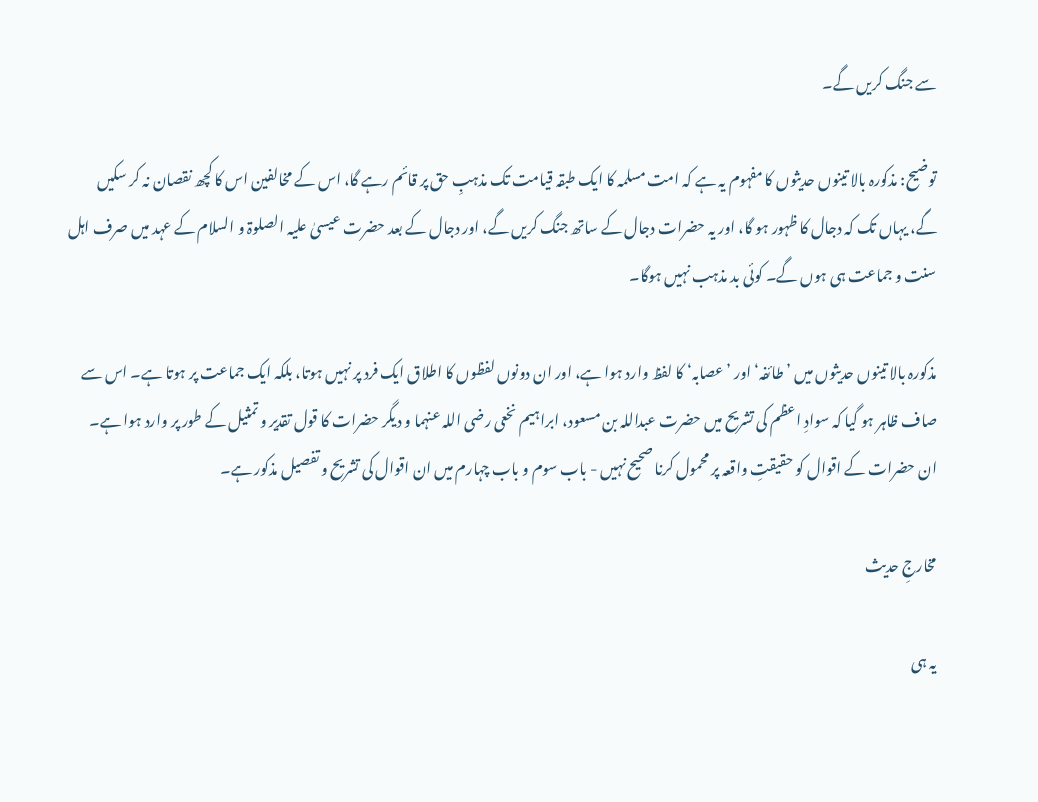سے جنگ کریں گے۔

توضیح: مذکورہ بالا تینوں حدیثوں کا مفہوم یہ ہے کہ امت مسلمہ کا ایک طبقہ قیامت تک مذہبِ حق پر قائم رہے گا، اس کے مخالفین اس کا کچھ نقصان نہ کر سکیں گے، یہاں تک کہ دجال کا ظہور ہو گا، اور یہ حضرات دجال کے ساتھ جنگ کریں گے، اور دجال کے بعد حضرت عیسیٰ علیہ الصلوۃ و السلام کے عہد میں صرف اہل سنت و جماعت ہی ہوں گے۔ کوئی بد مذہب نہیں ہوگا۔

مذکورہ بالا تینوں حدیثوں میں ’طائفہ‘ اور ’عصابہ‘ کا لفظ وارد ہوا ہے، اور ان دونوں لفظوں کا اطلاق ایک فرد پر نہیں ہوتا، بلکہ ایک جماعت پر ہوتا ہے۔ اس سے صاف ظاہر ہو گیا کہ سوادِ اعظم کی تشریح میں حضرت عبداللہ بن مسعود، ابراہیم نخعی رضی اللہ عنہما و دیگر حضرات کا قول تقدیر و تمثیل کے طور پر وارد ہوا ہے۔ ان حضرات کے اقوال کو حقیقتِ واقعہ پر محمول کرنا صحیح نہیں - باب سوم و باب چہارم میں ان اقوال کی تشریح و تفصیل مذکور ہے۔

مخارجِ حدیث

یہ ہی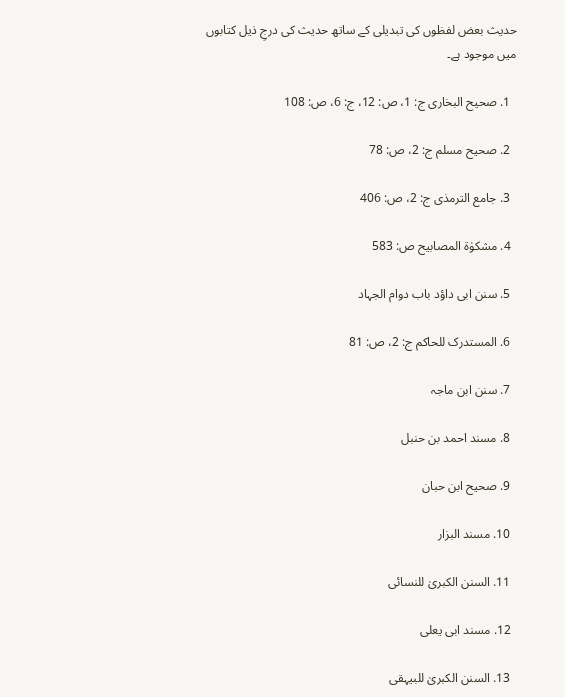حدیث بعض لفظوں کی تبدیلی کے ساتھ حدیث کی درجِ ذیل کتابوں میں موجود ہے۔

  1. صحیح البخاری ج: 1، ص: 12، ج: 6، ص: 108

  2. صحیح مسلم ج: 2، ص: 78

  3. جامع الترمذی ج: 2، ص: 406

  4. مشکوٰۃ المصابیح ص: 583

  5. سنن ابی داؤد باب دوام الجہاد

  6. المستدرک للحاکم ج: 2، ص: 81

  7. سنن ابن ماجہ

  8. مسند احمد بن حنبل

  9. صحیح ابن حبان

  10. مسند البزار

  11. السنن الکبریٰ للنسائی

  12. مسند ابی یعلی

  13. السنن الکبریٰ للبیہقی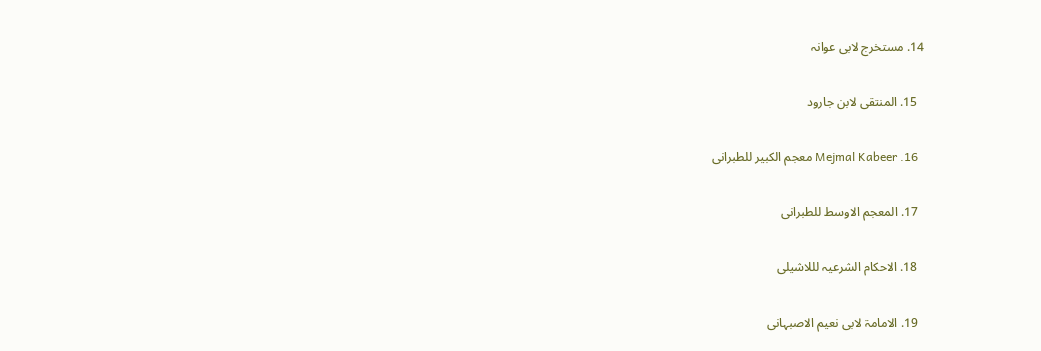14. مستخرج لابی عوانہ

  15. المنتقی لابن جارود

  16. Mejmal Kabeer معجم الکبیر للطبرانی

  17. المعجم الاوسط للطبرانی

  18. الاحکام الشرعیہ لللاشیلی

  19. الامامۃ لابی نعیم الاصبہانی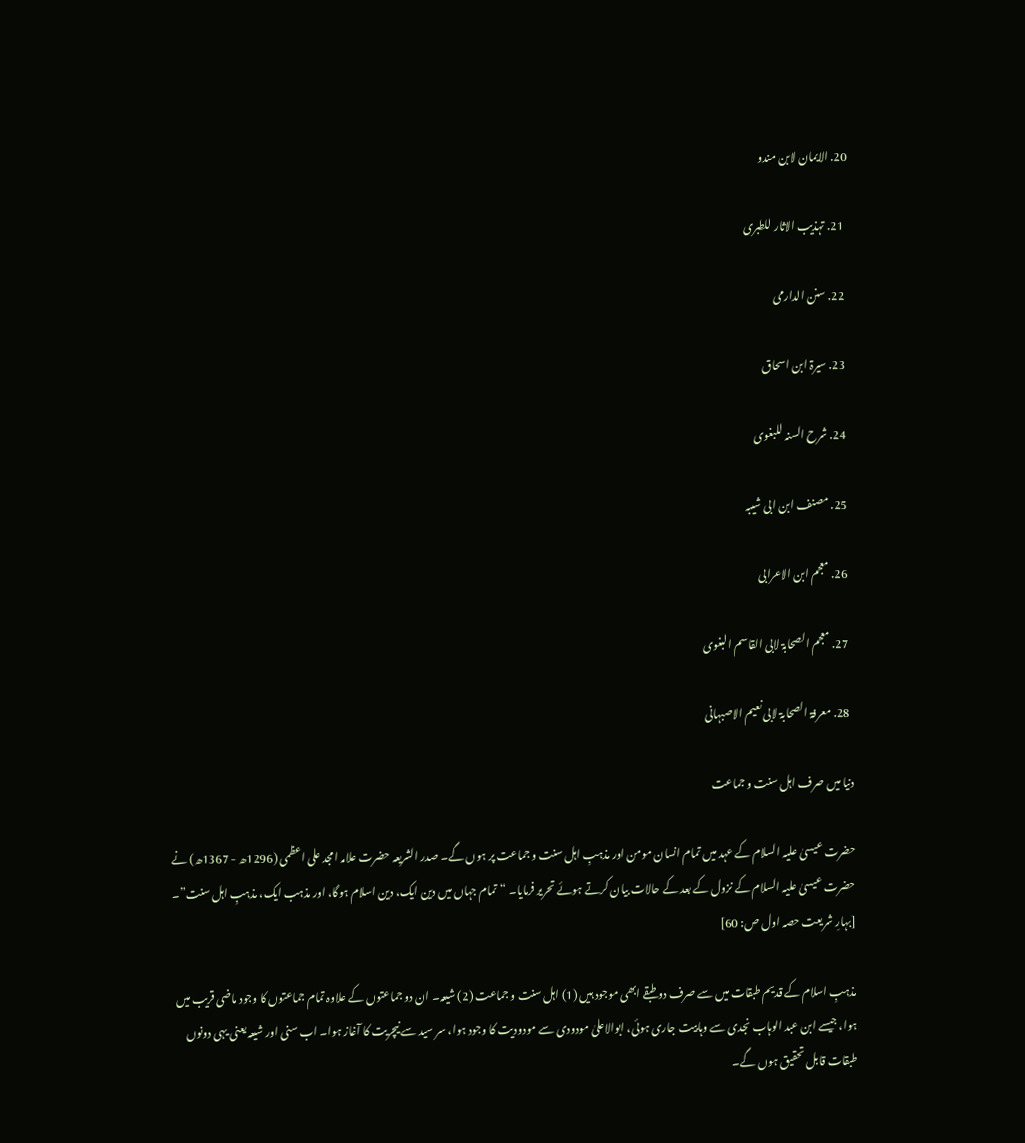20. الایمان لابن مندو

  21. تہذیب الاثار للطبری

  22. سنن الدارمی

  23. سیرۃ ابن اسحاق

  24. شرح السنہ للبغوی

  25. مصنف ابن ابی شیبہ

  26. معجم ابن الاعرابی

  27. معجم الصحابۃ لابی القاسم البغوی

  28. معرفۃ الصحابۃ لابی نعیم الاصبہانی

دنیا میں صرف اہل سنت و جماعت

حضرت عیسیٰ علیہ السلام کے عہد میں تمام انسان مومن اور مذہبِ اہل سنت و جماعت پر ہوں گے۔ صدر الشریعہ حضرت علامہ امجد علی اعظمی (1296ھ - 1367ھ) نے حضرت عیسیٰ علیہ السلام کے نزول کے بعد کے حالات بیان کرتے ہوئے تحریر فرمایا۔ “تمام جہاں میں دین ایک، دین اسلام ہوگا، اور مذہب ایک، مذہبِ اہل سنت”۔ [بہارِ شریعت حصہ اول ص: 60]

مذہبِ اسلام کے قدیم طبقات میں سے صرف دو طبقے ابھی موجود ہیں (1) اہل سنت و جماعت (2) شیعہ۔ ان دو جماعتوں کے علاوہ تمام جماعتوں کا وجود ماضی قریب میں ہوا، جیسے ابن عبد الوہاب نجدی سے وہابیت جاری ہوئی، ابوالاعلیٰ مودودی سے مودودیت کا وجود ہوا، سر سید سے نیچریت کا آغاز ہوا۔ اب سنی اور شیعہ یعنی یہی دونوں طبقات قابل تحقیق ہوں گے۔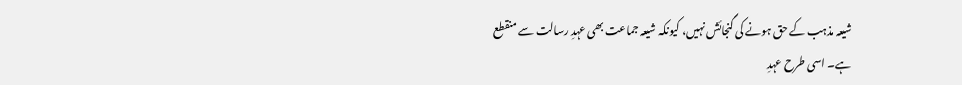شیعہ مذہب کے حق ہونے کی گنجائش نہیں، کیونکہ شیعہ جماعت بھی عہدِ رسالت سے منقطع ہے۔ اسی طرح عہدِ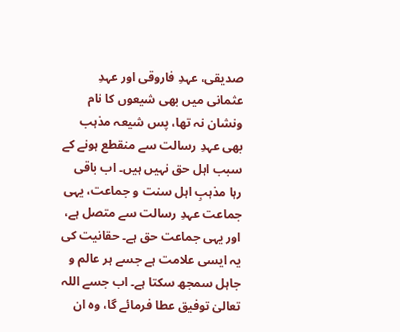صدیقی، عہدِ فاروقی اور عہدِ عثمانی میں بھی شیعوں کا نام ونشان نہ تھا، پس شیعہ مذہب بھی عہدِ رسالت سے منقطع ہونے کے سبب اہل حق نہیں ہیں۔ اب باقی رہا مذہبِ اہل سنت و جماعت، یہی جماعت عہدِ رسالت سے متصل ہے، اور یہی جماعت حق ہے۔ حقانیت کی یہ ایسی علامت ہے جسے ہر عالم و جاہل سمجھ سکتا ہے۔ اب جسے اللہ تعالیٰ توفیق عطا فرمائے گا، وہ ان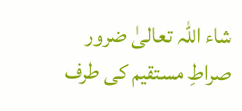شاء اللہ تعالیٰ ضرور صراطِ مستقیم کی طرف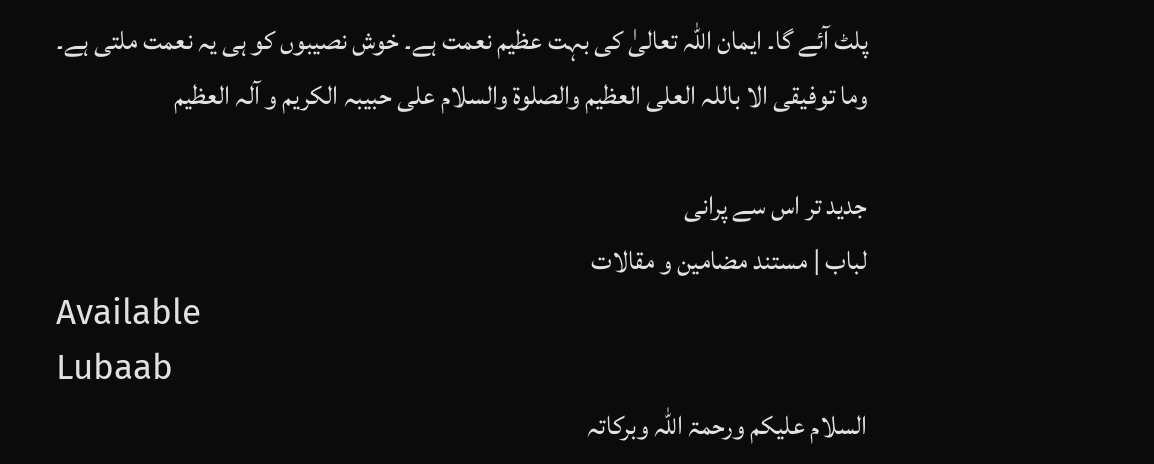پلٹ آئے گا۔ ایمان اللہ تعالیٰ کی بہت عظیم نعمت ہے۔ خوش نصیبوں کو ہی یہ نعمت ملتی ہے۔ وما توفیقی الا باللہ العلی العظیم والصلوۃ والسلام علی حبیبہ الکریم و آلہ العظیم

جدید تر اس سے پرانی
لباب | مستند مضامین و مقالات
Available
Lubaab
السلام علیکم ورحمۃ اللہ وبرکاتہ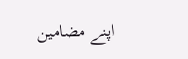اپنے مضامین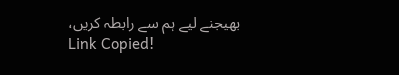بھیجنے لیے ہم سے رابطہ کریں،
Link Copied!